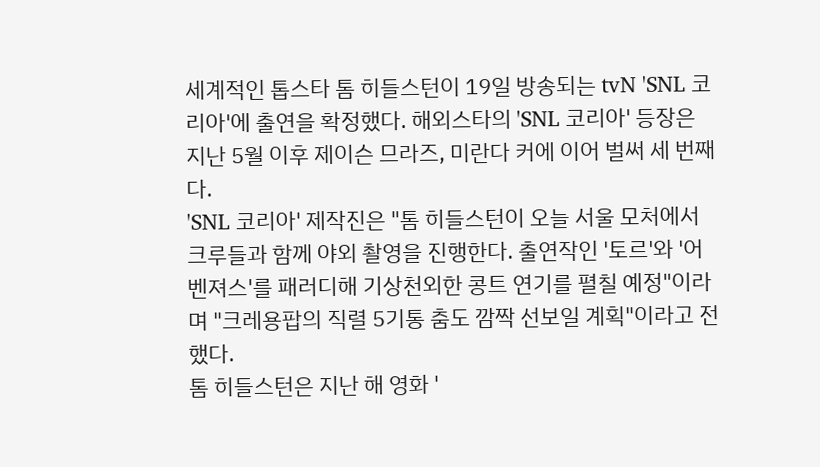세계적인 톱스타 톰 히들스턴이 19일 방송되는 tvN 'SNL 코리아'에 출연을 확정했다. 해외스타의 'SNL 코리아' 등장은 지난 5월 이후 제이슨 므라즈, 미란다 커에 이어 벌써 세 번째다.
'SNL 코리아' 제작진은 "톰 히들스턴이 오늘 서울 모처에서 크루들과 함께 야외 촬영을 진행한다. 출연작인 '토르'와 '어벤져스'를 패러디해 기상천외한 콩트 연기를 펼칠 예정"이라며 "크레용팝의 직렬 5기통 춤도 깜짝 선보일 계획"이라고 전했다.
톰 히들스턴은 지난 해 영화 '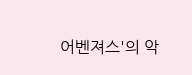어벤져스'의 악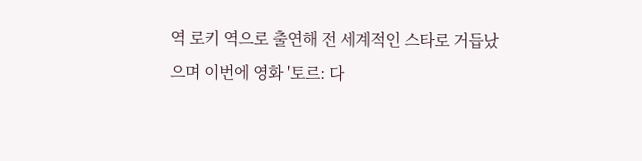역 로키 역으로 출연해 전 세계적인 스타로 거듭났으며 이번에 영화 '토르: 다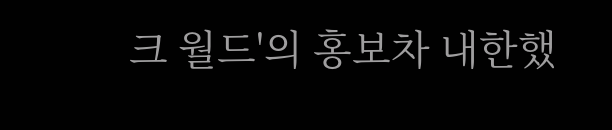크 월드'의 홍보차 내한했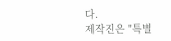다.
제작진은 "특별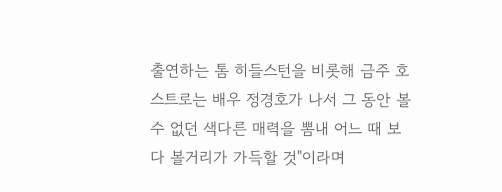출연하는 톰 히들스턴을 비롯해 금주 호스트로는 배우 정경호가 나서 그 동안 볼 수 없던 색다른 매력을 뽐내 어느 때 보다 볼거리가 가득할 것"이라며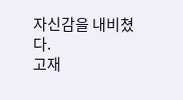자신감을 내비쳤다.
고재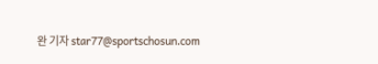완 기자 star77@sportschosun.com